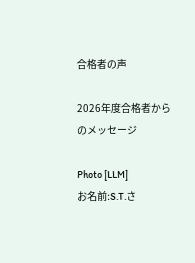合格者の声

2026年度合格者からのメッセージ

Photo [LLM]
お名前:S.T.さ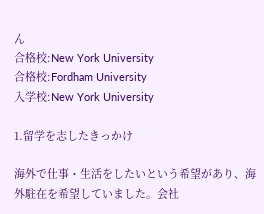ん
合格校:New York University
合格校:Fordham University
入学校:New York University

1.留学を志したきっかけ

海外で仕事・生活をしたいという希望があり、海外駐在を希望していました。会社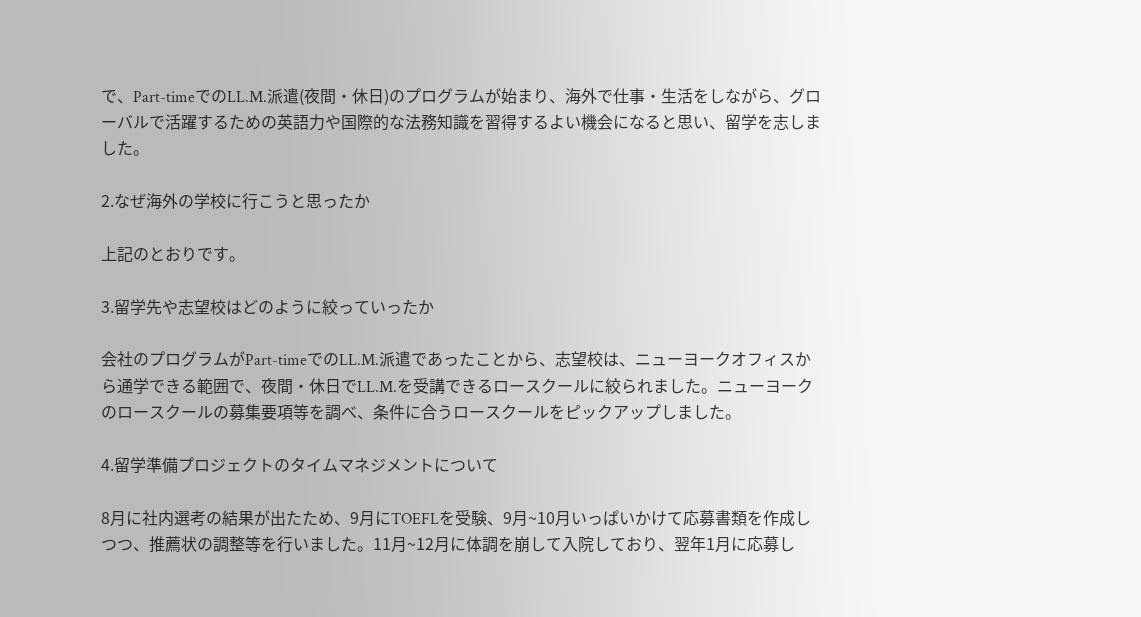で、Part-timeでのLL.M.派遣(夜間・休日)のプログラムが始まり、海外で仕事・生活をしながら、グローバルで活躍するための英語力や国際的な法務知識を習得するよい機会になると思い、留学を志しました。

2.なぜ海外の学校に行こうと思ったか

上記のとおりです。

3.留学先や志望校はどのように絞っていったか

会社のプログラムがPart-timeでのLL.M.派遣であったことから、志望校は、ニューヨークオフィスから通学できる範囲で、夜間・休日でLL.M.を受講できるロースクールに絞られました。ニューヨークのロースクールの募集要項等を調べ、条件に合うロースクールをピックアップしました。

4.留学準備プロジェクトのタイムマネジメントについて

8月に社内選考の結果が出たため、9月にTOEFLを受験、9月~10月いっぱいかけて応募書類を作成しつつ、推薦状の調整等を行いました。11月~12月に体調を崩して入院しており、翌年1月に応募し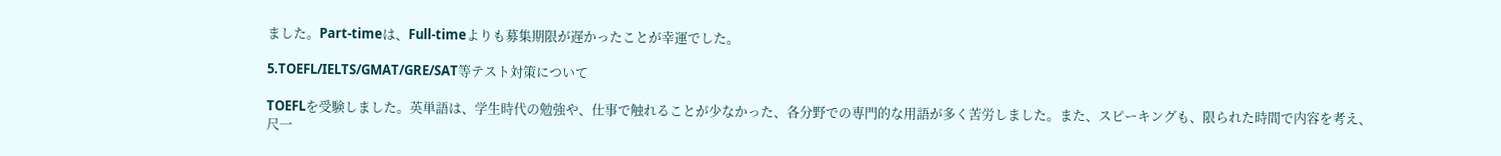ました。Part-timeは、Full-timeよりも募集期限が遅かったことが幸運でした。

5.TOEFL/IELTS/GMAT/GRE/SAT等テスト対策について

TOEFLを受験しました。英単語は、学生時代の勉強や、仕事で触れることが少なかった、各分野での専門的な用語が多く苦労しました。また、スピーキングも、限られた時間で内容を考え、尺一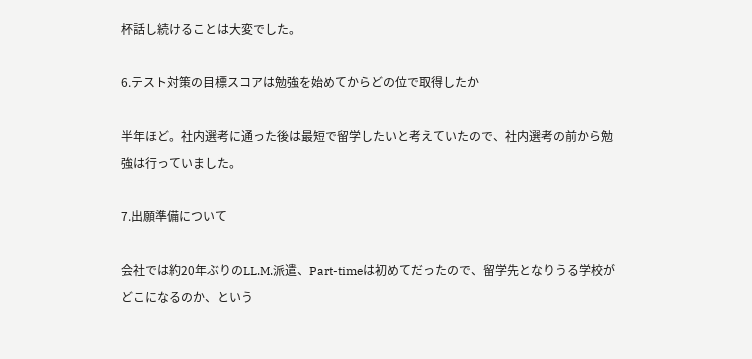杯話し続けることは大変でした。

6.テスト対策の目標スコアは勉強を始めてからどの位で取得したか

半年ほど。社内選考に通った後は最短で留学したいと考えていたので、社内選考の前から勉強は行っていました。

7.出願準備について

会社では約20年ぶりのLL.M.派遣、Part-timeは初めてだったので、留学先となりうる学校がどこになるのか、という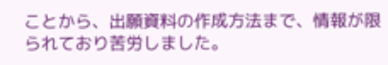ことから、出願資料の作成方法まで、情報が限られており苦労しました。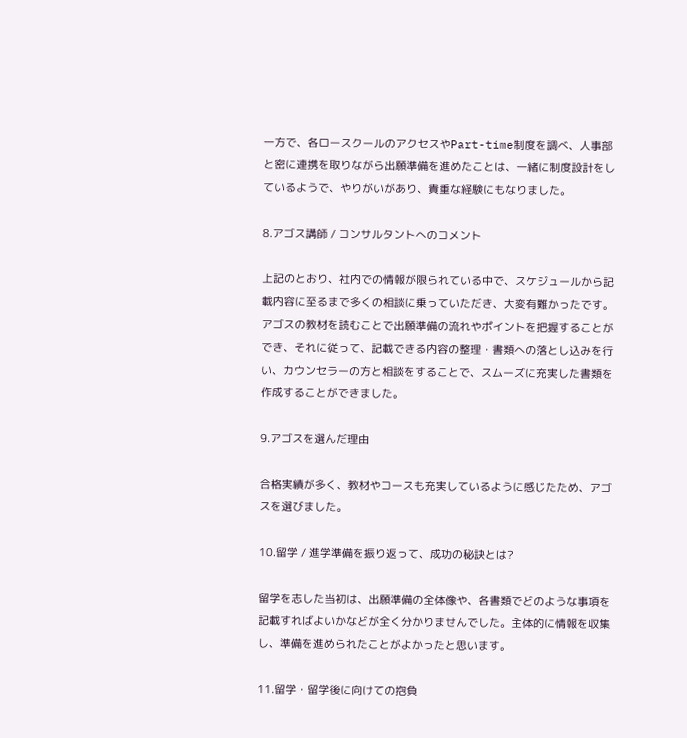一方で、各ロースクールのアクセスやPart-time制度を調べ、人事部と密に連携を取りながら出願準備を進めたことは、一緒に制度設計をしているようで、やりがいがあり、貴重な経験にもなりました。

8.アゴス講師 / コンサルタントへのコメント

上記のとおり、社内での情報が限られている中で、スケジュールから記載内容に至るまで多くの相談に乗っていただき、大変有難かったです。アゴスの教材を読むことで出願準備の流れやポイントを把握することができ、それに従って、記載できる内容の整理・書類への落とし込みを行い、カウンセラーの方と相談をすることで、スムーズに充実した書類を作成することができました。

9.アゴスを選んだ理由

合格実績が多く、教材やコースも充実しているように感じたため、アゴスを選びました。

10.留学 / 進学準備を振り返って、成功の秘訣とは?

留学を志した当初は、出願準備の全体像や、各書類でどのような事項を記載すればよいかなどが全く分かりませんでした。主体的に情報を収集し、準備を進められたことがよかったと思います。

11.留学・留学後に向けての抱負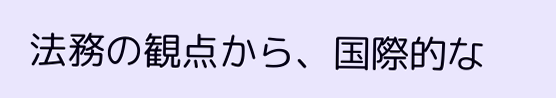法務の観点から、国際的な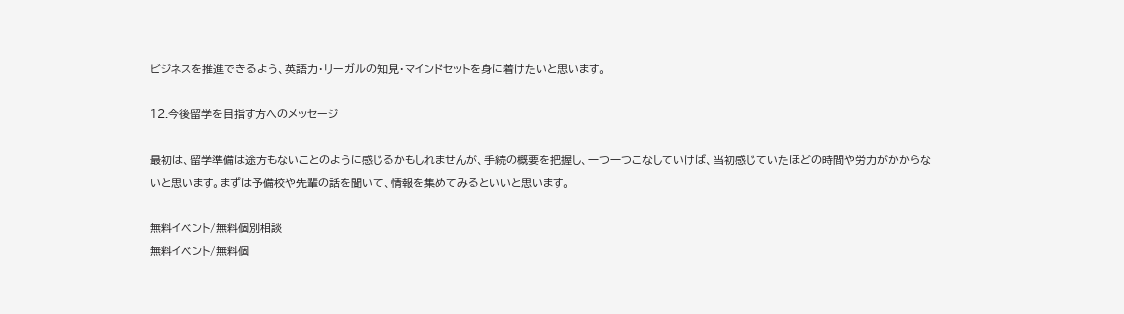ビジネスを推進できるよう、英語力・リーガルの知見・マインドセットを身に着けたいと思います。

12.今後留学を目指す方へのメッセージ

最初は、留学準備は途方もないことのように感じるかもしれませんが、手続の概要を把握し、一つ一つこなしていけば、当初感じていたほどの時間や労力がかからないと思います。まずは予備校や先輩の話を聞いて、情報を集めてみるといいと思います。

無料イベント/無料個別相談
無料イベント/無料個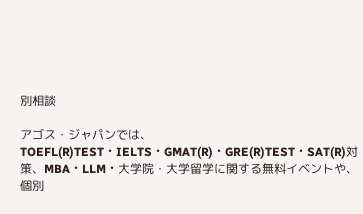別相談

アゴス・ジャパンでは、TOEFL(R)TEST・IELTS・GMAT(R)・GRE(R)TEST・SAT(R)対策、MBA・LLM・大学院・大学留学に関する無料イベントや、個別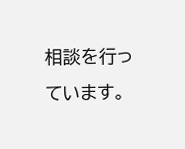相談を行っています。